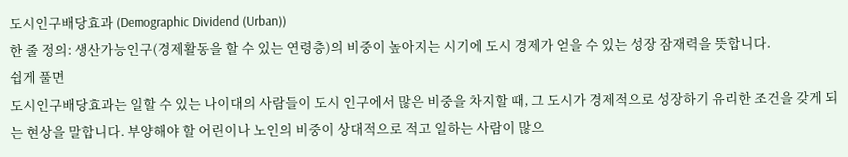도시인구배당효과 (Demographic Dividend (Urban))
한 줄 정의: 생산가능인구(경제활동을 할 수 있는 연령층)의 비중이 높아지는 시기에 도시 경제가 얻을 수 있는 성장 잠재력을 뜻합니다.
쉽게 풀면
도시인구배당효과는 일할 수 있는 나이대의 사람들이 도시 인구에서 많은 비중을 차지할 때, 그 도시가 경제적으로 성장하기 유리한 조건을 갖게 되는 현상을 말합니다. 부양해야 할 어린이나 노인의 비중이 상대적으로 적고 일하는 사람이 많으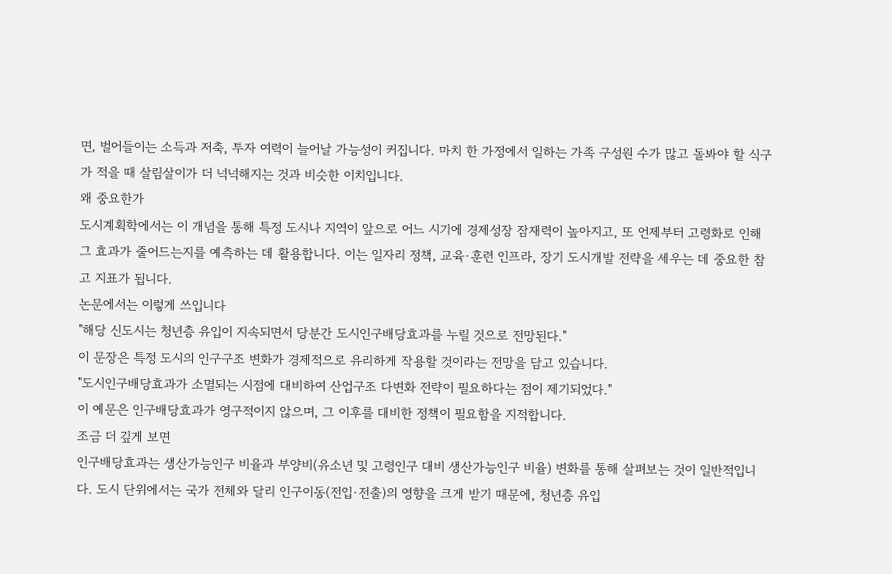면, 벌어들이는 소득과 저축, 투자 여력이 늘어날 가능성이 커집니다. 마치 한 가정에서 일하는 가족 구성원 수가 많고 돌봐야 할 식구가 적을 때 살림살이가 더 넉넉해지는 것과 비슷한 이치입니다.
왜 중요한가
도시계획학에서는 이 개념을 통해 특정 도시나 지역이 앞으로 어느 시기에 경제성장 잠재력이 높아지고, 또 언제부터 고령화로 인해 그 효과가 줄어드는지를 예측하는 데 활용합니다. 이는 일자리 정책, 교육·훈련 인프라, 장기 도시개발 전략을 세우는 데 중요한 참고 지표가 됩니다.
논문에서는 이렇게 쓰입니다
"해당 신도시는 청년층 유입이 지속되면서 당분간 도시인구배당효과를 누릴 것으로 전망된다."
이 문장은 특정 도시의 인구구조 변화가 경제적으로 유리하게 작용할 것이라는 전망을 담고 있습니다.
"도시인구배당효과가 소멸되는 시점에 대비하여 산업구조 다변화 전략이 필요하다는 점이 제기되었다."
이 예문은 인구배당효과가 영구적이지 않으며, 그 이후를 대비한 정책이 필요함을 지적합니다.
조금 더 깊게 보면
인구배당효과는 생산가능인구 비율과 부양비(유소년 및 고령인구 대비 생산가능인구 비율) 변화를 통해 살펴보는 것이 일반적입니다. 도시 단위에서는 국가 전체와 달리 인구이동(전입·전출)의 영향을 크게 받기 때문에, 청년층 유입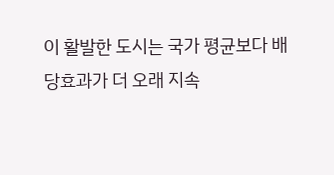이 활발한 도시는 국가 평균보다 배당효과가 더 오래 지속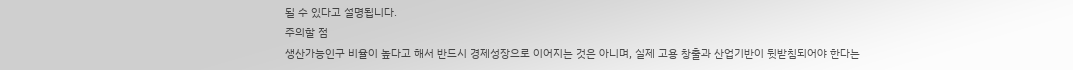될 수 있다고 설명됩니다.
주의할 점
생산가능인구 비율이 높다고 해서 반드시 경제성장으로 이어지는 것은 아니며, 실제 고용 창출과 산업기반이 뒷받침되어야 한다는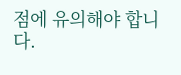점에 유의해야 합니다.